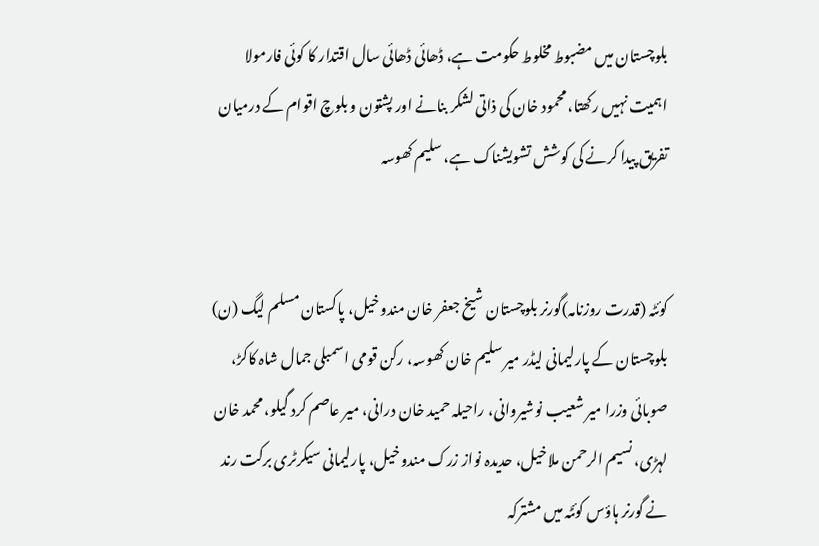بلوچستان میں مضبوط مخلوط حکومت ہے، ڈھائی ڈھائی سال اقتدار کا کوئی فارمولا اہمیت نہیں رکھتا، محمود خان کی ذاتی لشکر بنانے اور پشتون و بلوچ اقوام کے درمیان تفریق پیدا کرنے کی کوشش تشویشناک ہے، سلیم کھوسہ


کوئٹہ (قدرت روزنامہ)گورنر بلوچستان شیخ جعفر خان مندوخیل، پاکستان مسلم لیگ (ن) بلوچستان کے پارلیمانی لیڈر میر سلیم خان کھوسہ، رکن قومی اسمبلی جمال شاہ کاکڑ، صوبائی وزرا میر شعیب نوشیروانی، راحیلہ حمید خان درانی، میر عاصم کرد گیلو، محمد خان لہڑی، نسیم الرحمن ملاخیل، حدیدہ نواز زرک مندوخیل، پارلیمانی سیکرٹری برکت رند نے گورنر ہاؤس کوئٹہ میں مشترکہ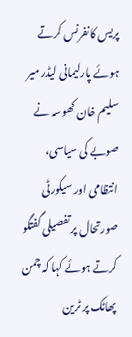پریس کانفرنس کرتے ہوئے پارلیمانی لیڈر میر سلیم خان کھوسہ نے صوبے کی سیاسی، انتظامی اور سیکورٹی صورتحال پر تفصیلی گفتگو کرتے ہوئے کہا کہ چمن پھاٹک پر ٹرین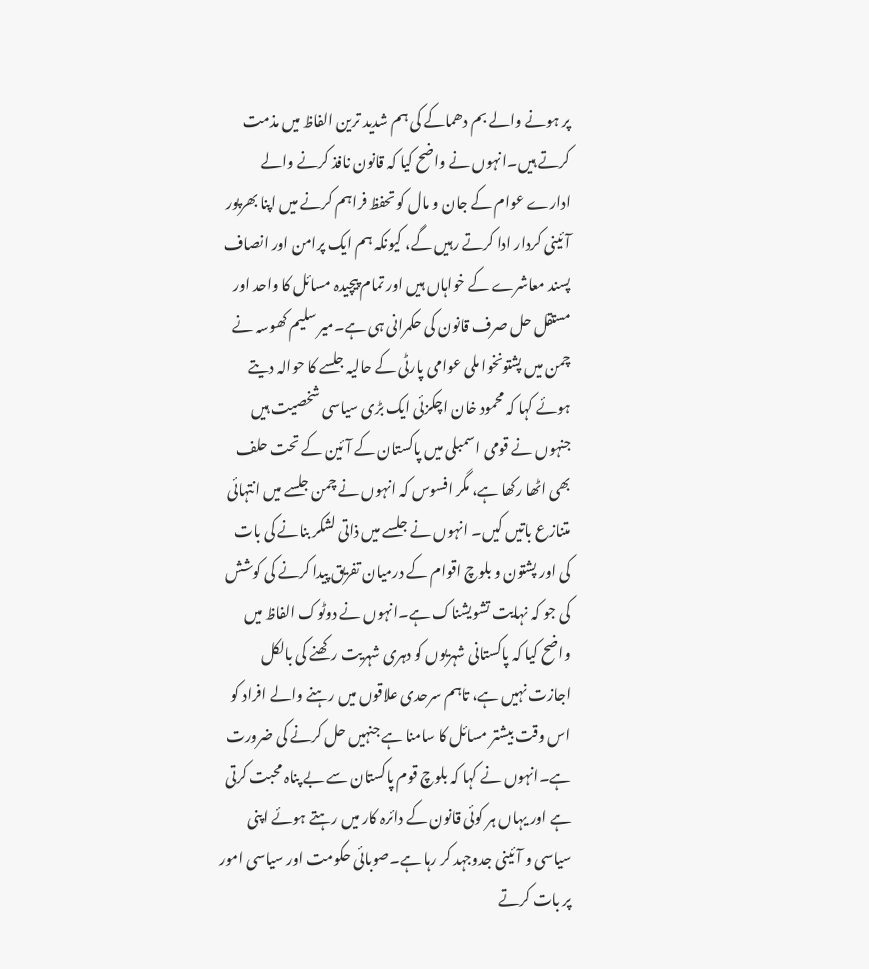پر ہونے والے بم دھماکے کی ہم شدید ترین الفاظ میں مذمت کرتے ہیں۔انہوں نے واضح کیا کہ قانون نافذ کرنے والے ادارے عوام کے جان و مال کو تحفظ فراہم کرنے میں اپنا بھرپور آئینی کردار ادا کرتے رہیں گے، کیونکہ ہم ایک پرامن اور انصاف پسند معاشرے کے خواہاں ہیں اور تمام پیچیدہ مسائل کا واحد اور مستقل حل صرف قانون کی حکمرانی ہی ہے۔میر سلیم کھوسہ نے چمن میں پشتونخوا ملی عوامی پارٹی کے حالیہ جلسے کا حوالہ دیتے ہوئے کہا کہ محمود خان اچکزئی ایک بڑی سیاسی شخصیت ہیں جنہوں نے قومی اسمبلی میں پاکستان کے آئین کے تحت حلف بھی اٹھا رکھا ہے، مگر افسوس کہ انہوں نے چمن جلسے میں انتہائی متنازع باتیں کیں۔ انہوں نے جلسے میں ذاتی لشکر بنانے کی بات کی اور پشتون و بلوچ اقوام کے درمیان تفریق پیدا کرنے کی کوشش کی جو کہ نہایت تشویشناک ہے۔انہوں نے دوٹوک الفاظ میں واضح کیا کہ پاکستانی شہریوں کو دہری شہریت رکھنے کی بالکل اجازت نہیں ہے، تاہم سرحدی علاقوں میں رہنے والے افراد کو اس وقت بیشتر مسائل کا سامنا ہے جنہیں حل کرنے کی ضرورت ہے۔انہوں نے کہا کہ بلوچ قوم پاکستان سے بے پناہ محبت کرتی ہے اور یہاں ہر کوئی قانون کے دائرہ کار میں رہتے ہوئے اپنی سیاسی و آئینی جدوجہد کر رہا ہے۔صوبائی حکومت اور سیاسی امور پر بات کرتے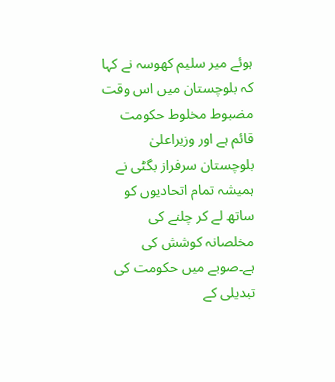ہوئے میر سلیم کھوسہ نے کہا کہ بلوچستان میں اس وقت مضبوط مخلوط حکومت قائم ہے اور وزیراعلیٰ بلوچستان سرفراز بگٹی نے ہمیشہ تمام اتحادیوں کو ساتھ لے کر چلنے کی مخلصانہ کوشش کی ہے۔صوبے میں حکومت کی تبدیلی کے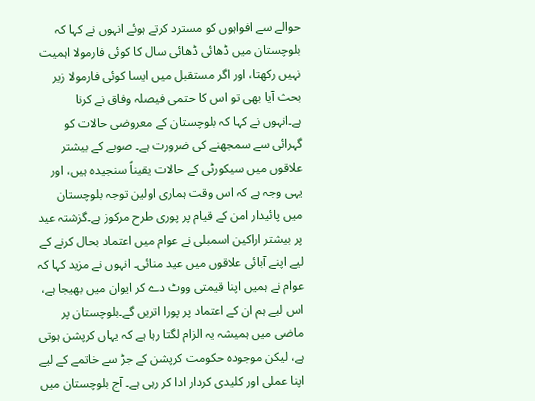حوالے سے افواہوں کو مسترد کرتے ہوئے انہوں نے کہا کہ بلوچستان میں ڈھائی ڈھائی سال کا کوئی فارمولا اہمیت نہیں رکھتا، اور اگر مستقبل میں ایسا کوئی فارمولا زیر بحث آیا بھی تو اس کا حتمی فیصلہ وفاق نے کرنا ہے۔انہوں نے کہا کہ بلوچستان کے معروضی حالات کو گہرائی سے سمجھنے کی ضرورت ہے۔ صوبے کے بیشتر علاقوں میں سیکورٹی کے حالات یقیناً سنجیدہ ہیں، اور یہی وجہ ہے کہ اس وقت ہماری اولین توجہ بلوچستان میں پائیدار امن کے قیام پر پوری طرح مرکوز ہے۔گزشتہ عید پر بیشتر اراکین اسمبلی نے عوام میں اعتماد بحال کرنے کے لیے اپنے آبائی علاقوں میں عید منائی۔ انہوں نے مزید کہا کہ عوام نے ہمیں اپنا قیمتی ووٹ دے کر ایوان میں بھیجا ہے، اس لیے ہم ان کے اعتماد پر پورا اتریں گے۔بلوچستان پر ماضی میں ہمیشہ یہ الزام لگتا رہا ہے کہ یہاں کرپشن ہوتی ہے، لیکن موجودہ حکومت کرپشن کے جڑ سے خاتمے کے لیے اپنا عملی اور کلیدی کردار ادا کر رہی ہے۔ آج بلوچستان میں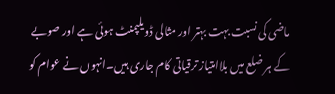ماضی کی نسبت بہت بہتر اور مثالی ڈویلپمنٹ ہوئی ہے اور صوبے کے ہر ضلع میں بلاامتیاز ترقیاتی کام جاری ہیں۔انہوں نے عوام کو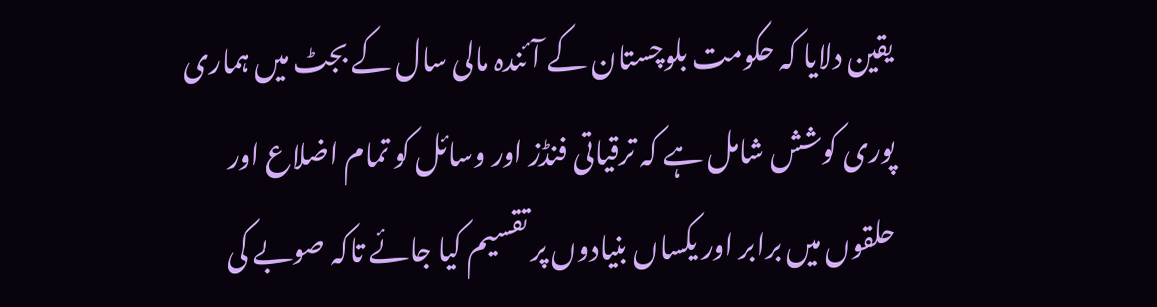یقین دلایا کہ حکومت بلوچستان کے آئندہ مالی سال کے بجٹ میں ہماری پوری کوشش شامل ہے کہ ترقیاتی فنڈز اور وسائل کو تمام اضلاع اور حلقوں میں برابر اور یکساں بنیادوں پر تقسیم کیا جائے تاکہ صوبے کی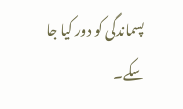پسماندگی کو دور کیا جا سکے۔